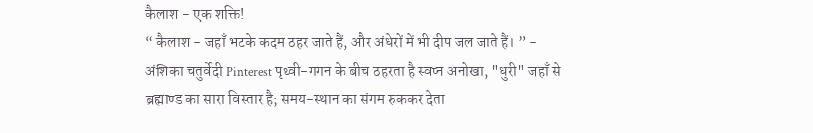कैलाश - एक शक्ति!
“ कैलाश - जहाँ भटके कदम ठहर जाते हैं, और अंधेरों में भी दीप जल जाते हैं। ” - अंशिका चतुर्वेदी Pinterest पृथ्वी-गगन के बीच ठहरता है स्वप्न अनोखा, "धुरी" जहाँ से ब्रह्माण्ड का सारा विस्तार है; समय-स्थान का संगम रुककर देता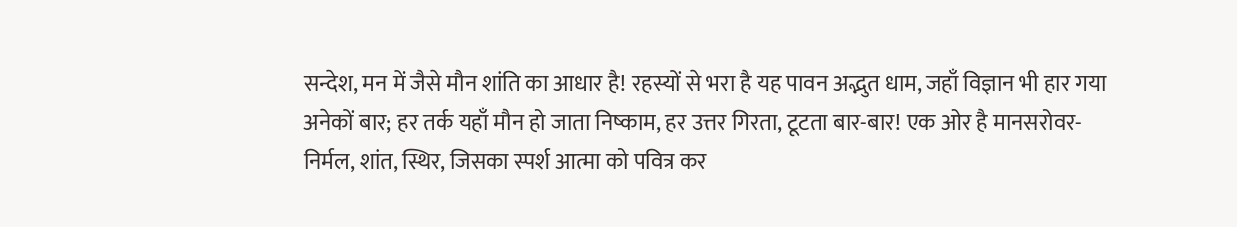सन्देश, मन में जैसे मौन शांति का आधार है! रहस्यों से भरा है यह पावन अद्भुत धाम, जहाँ विज्ञान भी हार गया अनेकों बार; हर तर्क यहाँ मौन हो जाता निष्काम, हर उत्तर गिरता, टूटता बार-बार! एक ओर है मानसरोवर- निर्मल, शांत, स्थिर, जिसका स्पर्श आत्मा को पवित्र कर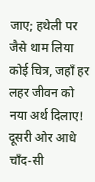जाए; हथेली पर जैसे थाम लिया कोई चित्र, जहाँ हर लहर जीवन को नया अर्थ दिलाए! दूसरी ओर आधे चाँद-सी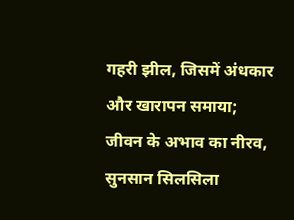गहरी झील, जिसमें अंधकार और खारापन समाया; जीवन के अभाव का नीरव, सुनसान सिलसिला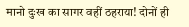मानो दुःख का सागर वहीं ठहराया! दोनों ही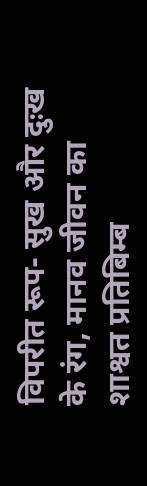विपरीत रूप- सुख और दुःख के रंग, मानव जीवन का शाश्वत प्रतिबिम्ब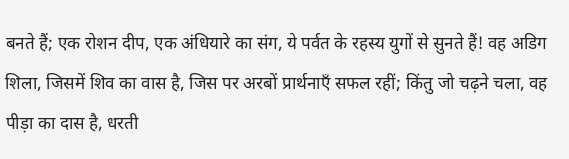बनते हैं; एक रोशन दीप, एक अंधियारे का संग, ये पर्वत के रहस्य युगों से सुनते हैं! वह अडिग शिला, जिसमें शिव का वास है, जिस पर अरबों प्रार्थनाएँ सफल रहीं; किंतु जो चढ़ने चला, वह पीड़ा का दास है, धरती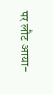पर लौट आया-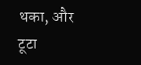थका, और टूटा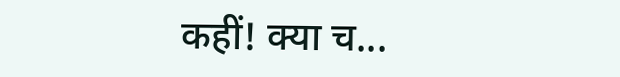कहीं! क्या च...